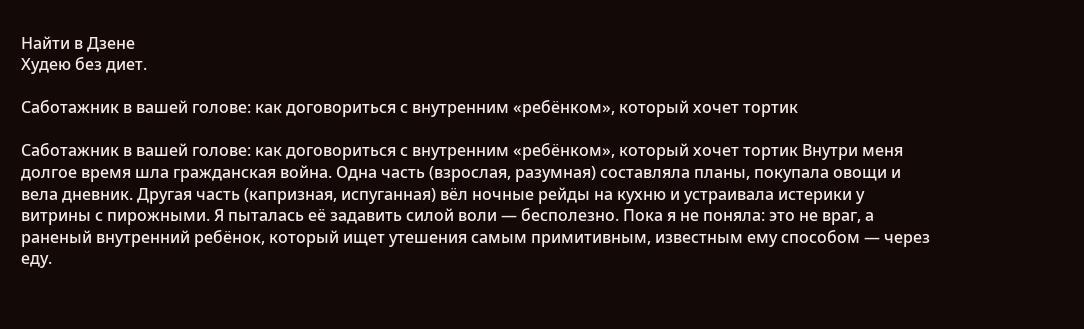Найти в Дзене
Худею без диет.

Саботажник в вашей голове: как договориться с внутренним «ребёнком», который хочет тортик

Саботажник в вашей голове: как договориться с внутренним «ребёнком», который хочет тортик Внутри меня долгое время шла гражданская война. Одна часть (взрослая, разумная) составляла планы, покупала овощи и вела дневник. Другая часть (капризная, испуганная) вёл ночные рейды на кухню и устраивала истерики у витрины с пирожными. Я пыталась её задавить силой воли — бесполезно. Пока я не поняла: это не враг, а раненый внутренний ребёнок, который ищет утешения самым примитивным, известным ему способом — через еду.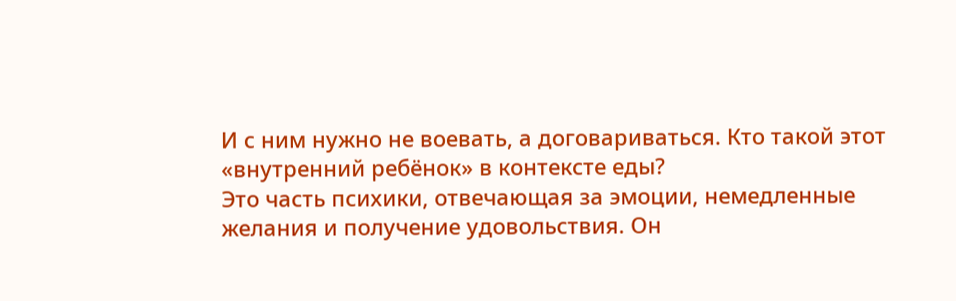И с ним нужно не воевать, а договариваться. Кто такой этот «внутренний ребёнок» в контексте еды?
Это часть психики, отвечающая за эмоции, немедленные желания и получение удовольствия. Он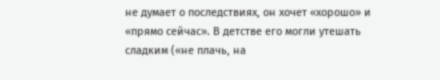не думает о последствиях, он хочет «хорошо» и «прямо сейчас». В детстве его могли утешать сладким («не плачь, на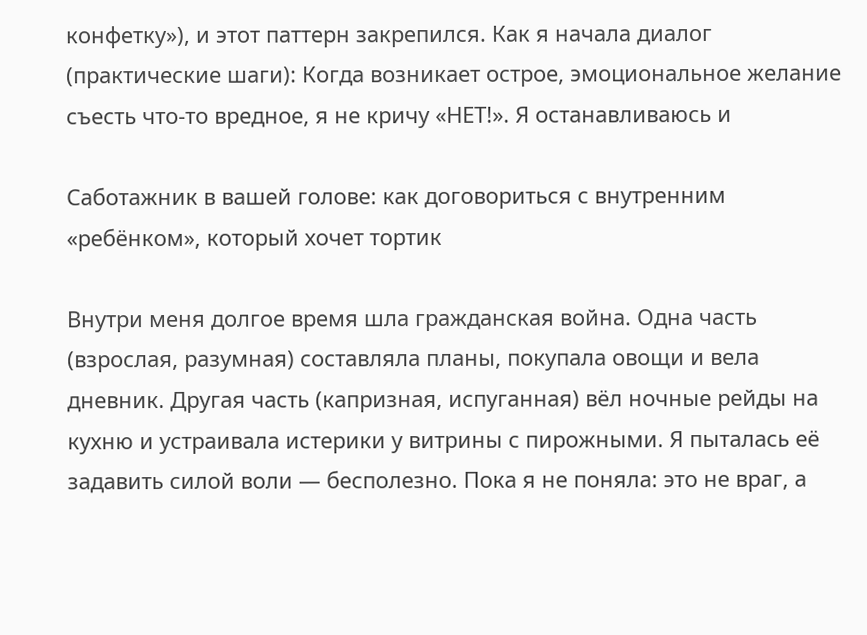конфетку»), и этот паттерн закрепился. Как я начала диалог (практические шаги): Когда возникает острое, эмоциональное желание съесть что-то вредное, я не кричу «НЕТ!». Я останавливаюсь и

Саботажник в вашей голове: как договориться с внутренним «ребёнком», который хочет тортик

Внутри меня долгое время шла гражданская война. Одна часть (взрослая, разумная) составляла планы, покупала овощи и вела дневник. Другая часть (капризная, испуганная) вёл ночные рейды на кухню и устраивала истерики у витрины с пирожными. Я пыталась её задавить силой воли — бесполезно. Пока я не поняла: это не враг, а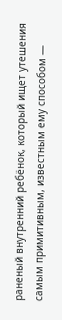раненый внутренний ребёнок, который ищет утешения самым примитивным, известным ему способом —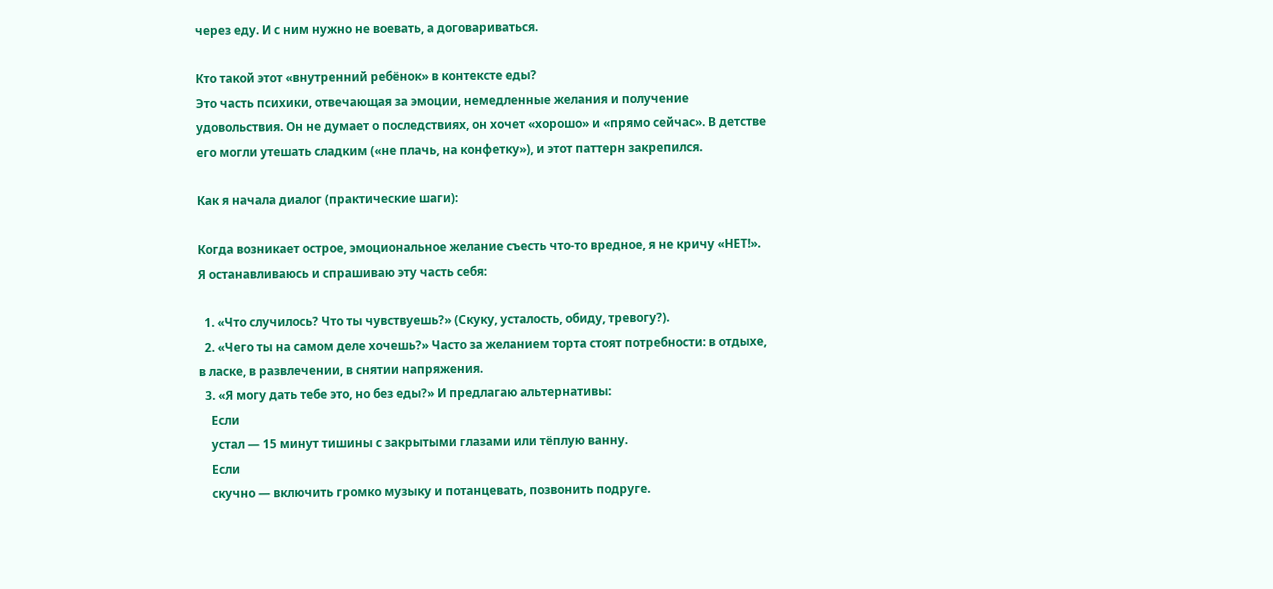через еду. И с ним нужно не воевать, а договариваться.

Кто такой этот «внутренний ребёнок» в контексте еды?
Это часть психики, отвечающая за эмоции, немедленные желания и получение удовольствия. Он не думает о последствиях, он хочет «хорошо» и «прямо сейчас». В детстве его могли утешать сладким («не плачь, на конфетку»), и этот паттерн закрепился.

Как я начала диалог (практические шаги):

Когда возникает острое, эмоциональное желание съесть что-то вредное, я не кричу «НЕТ!». Я останавливаюсь и спрашиваю эту часть себя:

  1. «Что случилось? Что ты чувствуешь?» (Скуку, усталость, обиду, тревогу?).
  2. «Чего ты на самом деле хочешь?» Часто за желанием торта стоят потребности: в отдыхе, в ласке, в развлечении, в снятии напряжения.
  3. «Я могу дать тебе это, но без еды?» И предлагаю альтернативы:
    Если
    устал — 15 минут тишины с закрытыми глазами или тёплую ванну.
    Если
    скучно — включить громко музыку и потанцевать, позвонить подруге.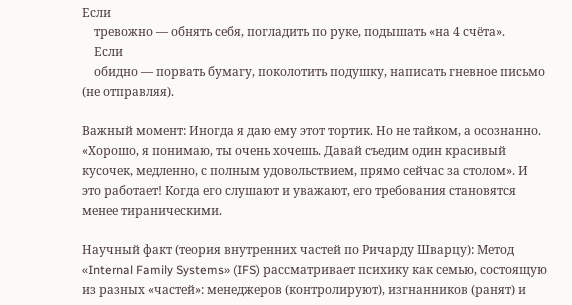Если
    тревожно — обнять себя, погладить по руке, подышать «на 4 счёта».
    Если
    обидно — порвать бумагу, поколотить подушку, написать гневное письмо (не отправляя).

Важный момент: Иногда я даю ему этот тортик. Но не тайком, а осознанно. «Хорошо, я понимаю, ты очень хочешь. Давай съедим один красивый кусочек, медленно, с полным удовольствием, прямо сейчас за столом». И это работает! Когда его слушают и уважают, его требования становятся менее тираническими.

Научный факт (теория внутренних частей по Ричарду Шварцу): Метод «Internal Family Systems» (IFS) рассматривает психику как семью, состоящую из разных «частей»: менеджеров (контролируют), изгнанников (ранят) и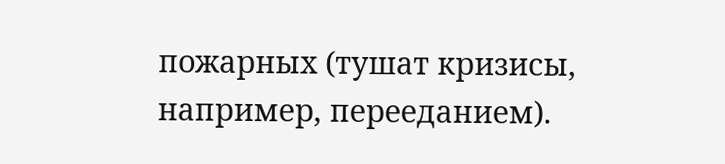пожарных (тушат кризисы, например, перееданием).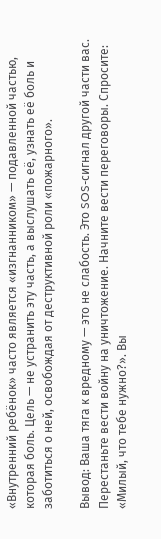«Внутренний ребёнок» часто является «изгнанником» — подавленной частью, которая боль. Цель — не устранить эту часть, а выслушать её, узнать её боль и заботиться о ней, освобождая от деструктивной роли «пожарного».

Вывод: Ваша тяга к вредному — это не слабость. Это SOS-сигнал другой части вас. Перестаньте вести войну на уничтожение. Начните вести переговоры. Спросите: «Милый, что тебе нужно?». Вы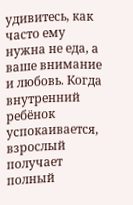удивитесь, как часто ему нужна не еда, а ваше внимание и любовь. Когда внутренний ребёнок успокаивается, взрослый получает полный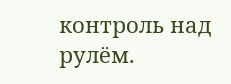контроль над рулём.